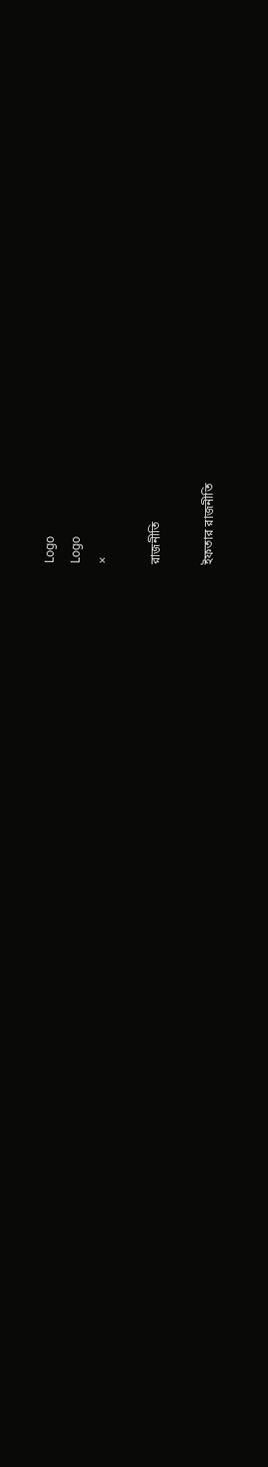Logo
Logo
×

রাজনীতি

ইফতার রাজনীতি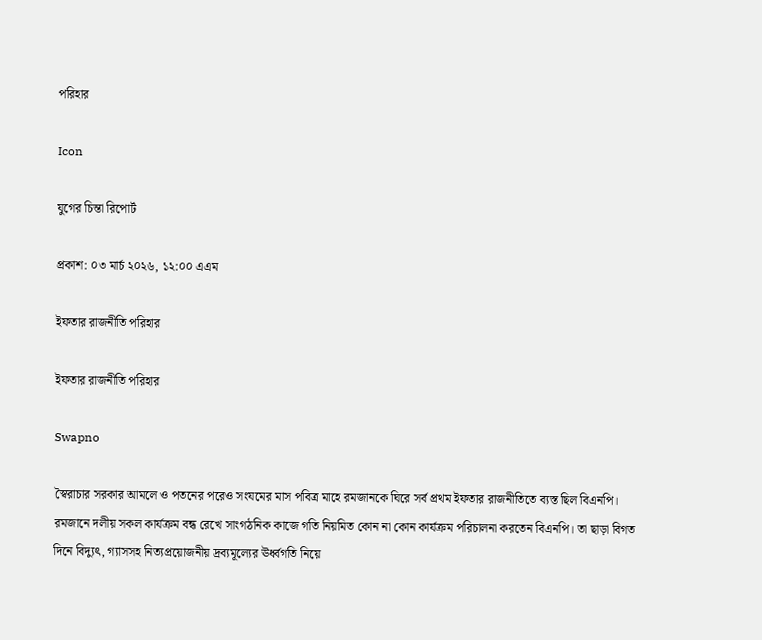পরিহার

Icon

যুগের চিন্তা রিপোর্ট

প্রকাশ: ০৩ মার্চ ২০২৬, ১২:০০ এএম

ইফতার রাজনীতি পরিহার

ইফতার রাজনীতি পরিহার

Swapno

স্বৈরাচার সরকার আমলে ও পতনের পরেও সংযমের মাস পবিত্র মাহে রমজানকে ঘিরে সর্ব প্রথম ইফতার রাজনীতিতে ব্যস্ত ছিল বিএনপি। রমজানে দলীয় সকল কার্যক্রম বন্ধ রেখে সাংগঠনিক কাজে গতি নিয়মিত কোন না কোন কার্যক্রম পরিচালনা করতেন বিএনপি। তা ছাড়া বিগত দিনে বিদ্যুৎ, গ্যাসসহ নিত্যপ্রয়োজনীয় দ্রব্যমূল্যের ঊর্ধ্বগতি নিয়ে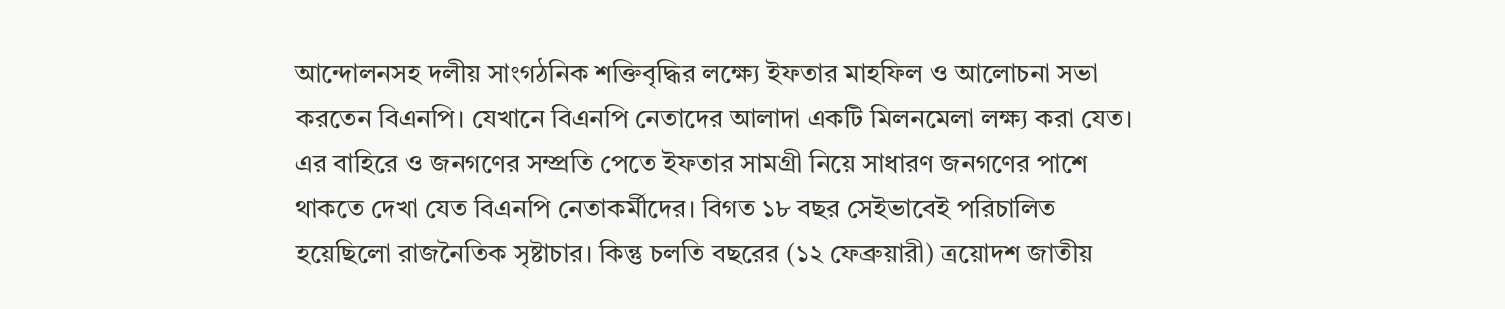আন্দোলনসহ দলীয় সাংগঠনিক শক্তিবৃদ্ধির লক্ষ্যে ইফতার মাহফিল ও আলোচনা সভা করতেন বিএনপি। যেখানে বিএনপি নেতাদের আলাদা একটি মিলনমেলা লক্ষ্য করা যেত। এর বাহিরে ও জনগণের সম্প্রতি পেতে ইফতার সামগ্রী নিয়ে সাধারণ জনগণের পাশে থাকতে দেখা যেত বিএনপি নেতাকর্মীদের। বিগত ১৮ বছর সেইভাবেই পরিচালিত হয়েছিলো রাজনৈতিক সৃষ্টাচার। কিন্তু চলতি বছরের (১২ ফেব্রুয়ারী) ত্রয়োদশ জাতীয়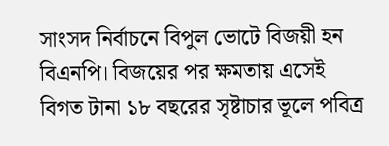সাংসদ নির্বাচনে বিপুল ভোটে বিজয়ী হন বিএনপি। বিজয়ের পর ক্ষমতায় এসেই বিগত টানা ১৮ বছরের সৃষ্টাচার ভূলে পবিত্র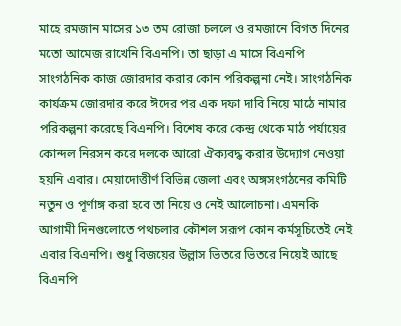মাহে রমজান মাসের ১৩ তম রোজা চললে ও রমজানে বিগত দিনের মতো আমেজ রাখেনি বিএনপি। তা ছাড়া এ মাসে বিএনপি সাংগঠনিক কাজ জোরদার করার কোন পরিকল্পনা নেই। সাংগঠনিক কার্যক্রম জোরদার করে ঈদের পর এক দফা দাবি নিয়ে মাঠে নামার পরিকল্পনা করেছে বিএনপি। বিশেষ করে কেন্দ্র থেকে মাঠ পর্যায়ের কোন্দল নিরসন করে দলকে আরো ঐক্যবদ্ধ করার উদ্যোগ নেওয়া হয়নি এবার। মেয়াদোত্তীর্ণ বিভিন্ন জেলা এবং অঙ্গসংগঠনের কমিটি নতুন ও পূর্ণাঙ্গ করা হবে তা নিয়ে ও নেই আলোচনা। এমনকি আগামী দিনগুলোতে পথচলার কৌশল সরূপ কোন কর্মসূচিতেই নেই এবার বিএনপি। শুধু বিজয়ের উল্লাস ভিতরে ভিতরে নিয়েই আছে বিএনপি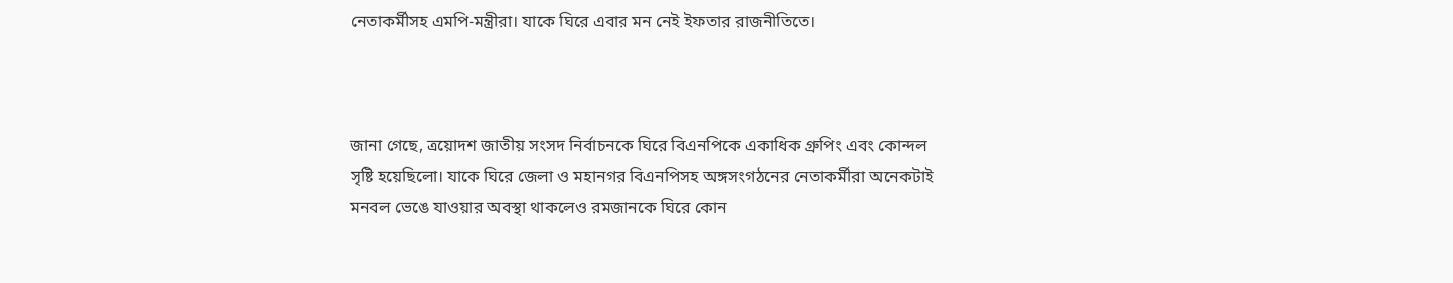নেতাকর্মীসহ এমপি-মন্ত্রীরা। যাকে ঘিরে এবার মন নেই ইফতার রাজনীতিতে।



জানা গেছে, ত্রয়োদশ জাতীয় সংসদ নির্বাচনকে ঘিরে বিএনপিকে একাধিক গ্রুপিং এবং কোন্দল সৃষ্টি হয়েছিলো। যাকে ঘিরে জেলা ও মহানগর বিএনপিসহ অঙ্গসংগঠনের নেতাকর্মীরা অনেকটাই মনবল ভেঙে যাওয়ার অবস্থা থাকলেও রমজানকে ঘিরে কোন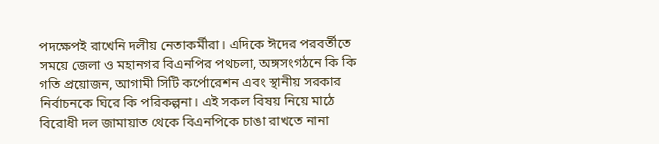পদক্ষেপই রাখেনি দলীয় নেতাকর্মীরা। এদিকে ঈদের পরবর্তীতে সময়ে জেলা ও মহানগর বিএনপির পথচলা, অঙ্গসংগঠনে কি কি গতি প্রয়োজন, আগামী সিটি কর্পোরেশন এবং স্থানীয় সরকার নির্বাচনকে ঘিরে কি পরিকল্পনা। এই সকল বিষয় নিয়ে মাঠে বিরোধী দল জামায়াত থেকে বিএনপিকে চাঙা রাখতে নানা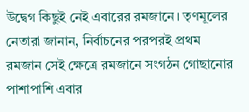উদ্বেগ কিছুই নেই এবারের রমজানে। তৃণমূলের নেতারা জানান, নির্বাচনের পরপরই প্রথম রমজান সেই ক্ষেত্রে রমজানে সংগঠন গোছানোর পাশাপাশি এবার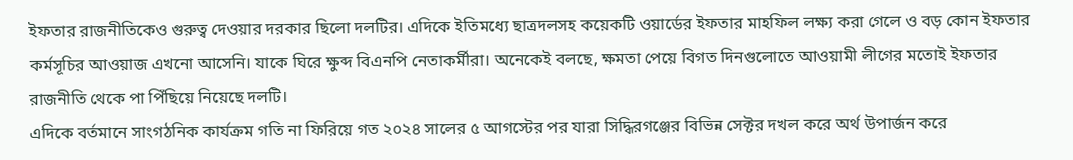ইফতার রাজনীতিকেও গুরুত্ব দেওয়ার দরকার ছিলো দলটির। এদিকে ইতিমধ্যে ছাত্রদলসহ কয়েকটি ওয়ার্ডের ইফতার মাহফিল লক্ষ্য করা গেলে ও বড় কোন ইফতার কর্মসূচির আওয়াজ এখনো আসেনি। যাকে ঘিরে ক্ষুব্দ বিএনপি নেতাকর্মীরা। অনেকেই বলছে, ক্ষমতা পেয়ে বিগত দিনগুলোতে আওয়ামী লীগের মতোই ইফতার রাজনীতি থেকে পা পিঁছিয়ে নিয়েছে দলটি।
এদিকে বর্তমানে সাংগঠনিক কার্যক্রম গতি না ফিরিয়ে গত ২০২৪ সালের ৫ আগস্টের পর যারা সিদ্ধিরগঞ্জের বিভিন্ন সেক্টর দখল করে অর্থ উপার্জন করে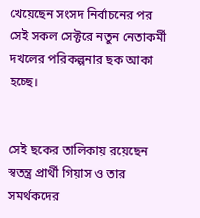খেয়েছেন সংসদ নির্বাচনের পর সেই সকল সেক্টরে নতুন নেতাকর্মী দখলের পরিকল্পনার ছক আকা হচ্ছে।


সেই ছকের তালিকায় রয়েছেন স্বতন্ত্র প্রার্থী গিয়াস ও তার সমর্থকদের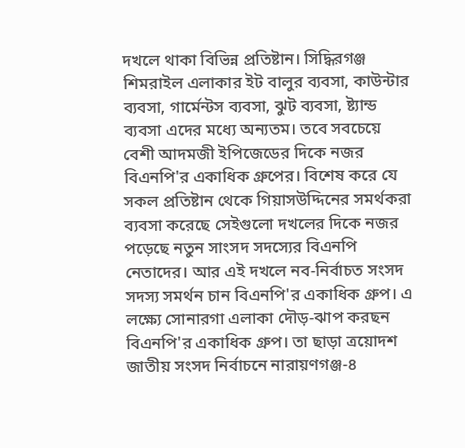দখলে থাকা বিভিন্ন প্রতিষ্টান। সিদ্ধিরগঞ্জ শিমরাইল এলাকার ইট বালুর ব্যবসা, কাউন্টার ব্যবসা, গার্মেন্টস ব্যবসা, ঝুট ব্যবসা, ষ্ট্যান্ড ব্যবসা এদের মধ্যে অন্যতম। তবে সবচেয়ে বেশী আদমজী ইপিজেডের দিকে নজর বিএনপি'র একাধিক গ্রুপের। বিশেষ করে যে সকল প্রতিষ্টান থেকে গিয়াসউদ্দিনের সমর্থকরা ব্যবসা করেছে সেইগুলো দখলের দিকে নজর পড়েছে নতুন সাংসদ সদস্যের বিএনপি নেতাদের। আর এই দখলে নব-নির্বাচত সংসদ সদস্য সমর্থন চান বিএনপি'র একাধিক গ্রুপ। এ লক্ষ্যে সোনারগা এলাকা দৌড়-ঝাপ করছন বিএনপি'র একাধিক গ্রুপ। তা ছাড়া ত্রয়োদশ জাতীয় সংসদ নির্বাচনে নারায়ণগঞ্জ-৪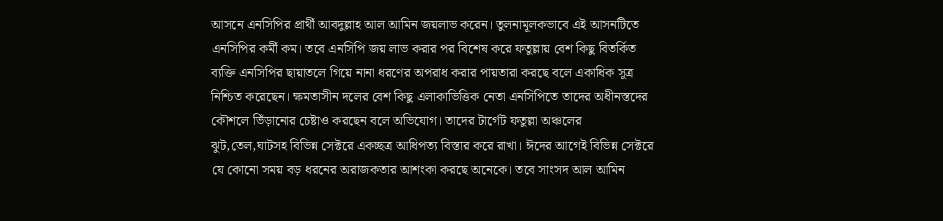আসনে এনসিপির প্রার্থী আবদুল্লাহ আল আমিন জয়লাভ করেন। তুলনামূলকভাবে এই আসনটিতে এনসিপির কর্মী কম। তবে এনসিপি জয় লাভ করার পর বিশেষ করে ফতুল্লায় বেশ কিছু বিতর্কিত ব্যক্তি এনসিপির ছায়াতলে গিয়ে নানা ধরণের অপরাধ করার পায়তারা করছে বলে একাধিক সূত্র নিশ্চিত করেছেন। ক্ষমতাসীন দলের বেশ কিছু এলাকাভিত্তিক নেতা এনসিপিতে তাদের অধীনস্তদের কৌশলে ভিঁড়ানোর চেষ্টাও করছেন বলে অভিযোগ। তাদের টার্গেট ফতুল্লা অঞ্চলের ঝুট,তেল,ঘাটসহ বিভিন্ন সেক্টরে একচ্ছত্র আধিপত্য বিস্তার করে রাখা। ঈদের আগেই বিভিন্ন সেক্টরে যে কোনো সময় বড় ধরনের অরাজকতার আশংকা করছে অনেকে। তবে সাংসদ আল আমিন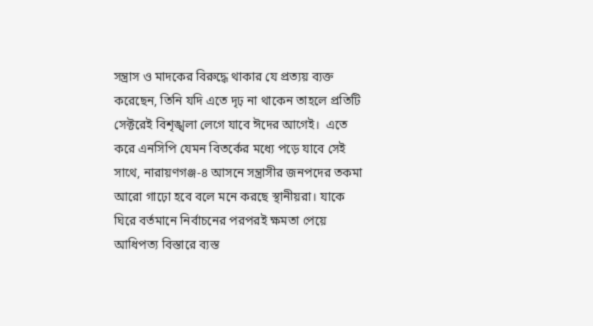সন্ত্রাস ও মাদকের বিরুদ্ধে থাকার যে প্রত্যয় ব্যক্ত করেছেন, তিনি যদি এতে দৃঢ় না থাকেন তাহলে প্রতিটি সেক্টরেই বিশৃঙ্খলা লেগে যাবে ঈদের আগেই।  এতে করে এনসিপি যেমন বিতর্কের মধ্যে পড়ে যাবে সেই সাথে, নারায়ণগঞ্জ-৪ আসনে সন্ত্রাসীর জনপদের তকমা আরো গাঢ়ো হবে বলে মনে করছে স্থানীয়রা। যাকে ঘিরে বর্তমানে নির্বাচনের পরপরই ক্ষমতা পেয়ে আধিপত্য বিস্তারে ব্যস্ত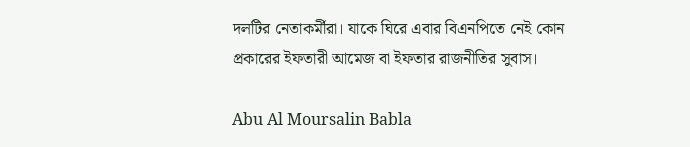দলটির নেতাকর্মীরা। যাকে ঘিরে এবার বিএনপিতে নেই কোন প্রকারের ইফতারী আমেজ বা ইফতার রাজনীতির সুবাস।

Abu Al Moursalin Babla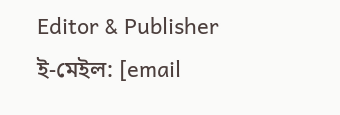Editor & Publisher
ই-মেইল: [email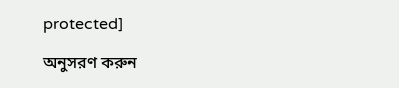protected]

অনুসরণ করুন